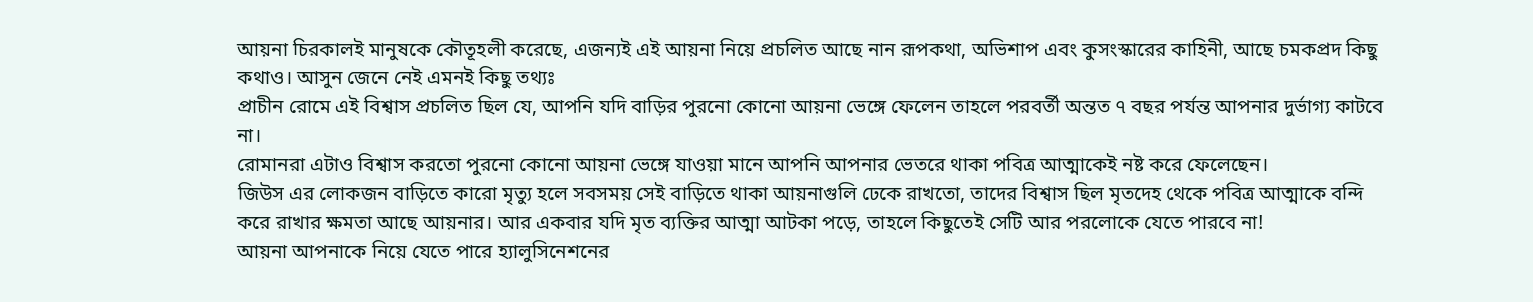আয়না চিরকালই মানুষকে কৌতূহলী করেছে, এজন্যই এই আয়না নিয়ে প্রচলিত আছে নান রূপকথা, অভিশাপ এবং কুসংস্কারের কাহিনী, আছে চমকপ্রদ কিছু কথাও। আসুন জেনে নেই এমনই কিছু তথ্যঃ
প্রাচীন রোমে এই বিশ্বাস প্রচলিত ছিল যে, আপনি যদি বাড়ির পুরনো কোনো আয়না ভেঙ্গে ফেলেন তাহলে পরবর্তী অন্তত ৭ বছর পর্যন্ত আপনার দুর্ভাগ্য কাটবে না।
রোমানরা এটাও বিশ্বাস করতো পুরনো কোনো আয়না ভেঙ্গে যাওয়া মানে আপনি আপনার ভেতরে থাকা পবিত্র আত্মাকেই নষ্ট করে ফেলেছেন।
জিউস এর লোকজন বাড়িতে কারো মৃত্যু হলে সবসময় সেই বাড়িতে থাকা আয়নাগুলি ঢেকে রাখতো, তাদের বিশ্বাস ছিল মৃতদেহ থেকে পবিত্র আত্মাকে বন্দি করে রাখার ক্ষমতা আছে আয়নার। আর একবার যদি মৃত ব্যক্তির আত্মা আটকা পড়ে, তাহলে কিছুতেই সেটি আর পরলোকে যেতে পারবে না!
আয়না আপনাকে নিয়ে যেতে পারে হ্যালুসিনেশনের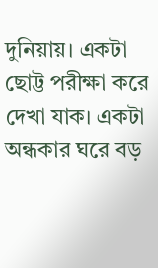দুনিয়ায়। একটা ছোট্ট পরীক্ষা করে দেখা যাক। একটা অন্ধকার ঘরে বড়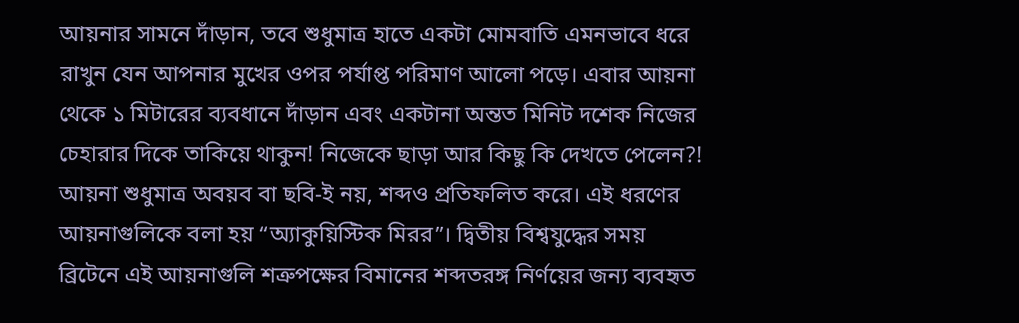আয়নার সামনে দাঁড়ান, তবে শুধুমাত্র হাতে একটা মোমবাতি এমনভাবে ধরে রাখুন যেন আপনার মুখের ওপর পর্যাপ্ত পরিমাণ আলো পড়ে। এবার আয়না থেকে ১ মিটারের ব্যবধানে দাঁড়ান এবং একটানা অন্তত মিনিট দশেক নিজের চেহারার দিকে তাকিয়ে থাকুন! নিজেকে ছাড়া আর কিছু কি দেখতে পেলেন?!
আয়না শুধুমাত্র অবয়ব বা ছবি-ই নয়, শব্দও প্রতিফলিত করে। এই ধরণের আয়নাগুলিকে বলা হয় “অ্যাকুয়িস্টিক মিরর”। দ্বিতীয় বিশ্বযুদ্ধের সময় ব্রিটেনে এই আয়নাগুলি শত্রুপক্ষের বিমানের শব্দতরঙ্গ নির্ণয়ের জন্য ব্যবহৃত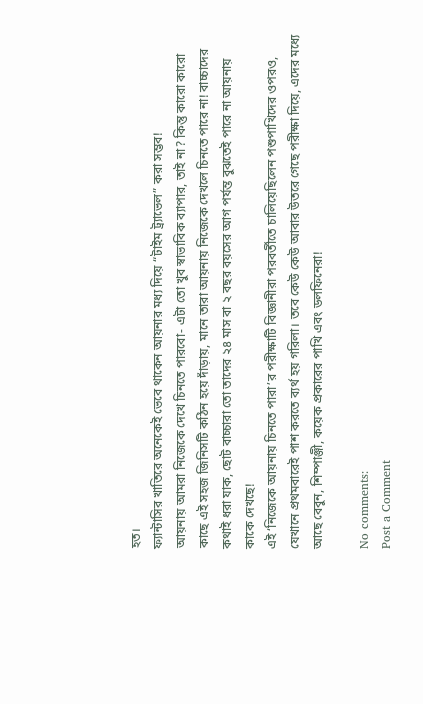হত।
ফ্যান্টাসির খাতিরে অনেকেই ভেবে থাকেন আয়নার মধ্য দিয়ে “টাইম ট্র্যাভেল” করা সম্ভব!
আয়নায় আমরা নিজেকে দেখে চিনতে পারবো- এটা তো খুব স্বাভাবিক ব্যাপার, তাই না? কিন্তু কারো কারো কাছে এই সহজ জিনিসটি কঠিন হয়ে দাঁড়ায়, মানে তারা আয়নায় নিজেকে দেখলে চিনতে পারে না! বাচ্চাদের কথাই ধরা যাক, ছোট বাচ্চারা তো তাদের ২৪ মাস বা ২ বছর বয়সের আগ পর্যন্ত বুঝতেই পারে না আয়নায় কাকে দেখছে!
এই ‘নিজেকে আয়নায় চিনতে পারা’র পরীক্ষাটি বিজ্ঞানীরা পরবর্তীতে চালিয়েছিলেন পশুপাখিদের ওপরও, যেখানে প্রথমবারেই পাশ করতে ব্যর্থ হয় গরিলা। তবে কেউ কেউ আবার উতরে গেছে পরীক্ষা দিয়ে, এদের মধ্যে আছে বেবুন, শিম্পাঞ্জী, কয়েক প্রকারের পাখি এবং ডলফিনেরা!

No comments:
Post a Comment